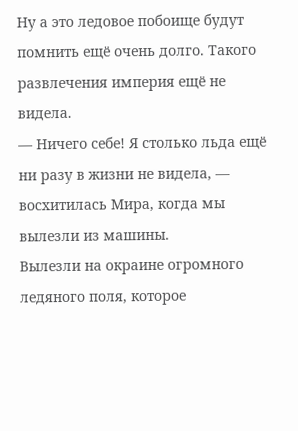Ну а это ледовое побоище будут помнить ещё очень долго. Такого развлечения империя ещё не видела.
— Ничего себе! Я столько льда ещё ни разу в жизни не видела, — восхитилась Мира, когда мы вылезли из машины.
Вылезли на окраине огромного ледяного поля, которое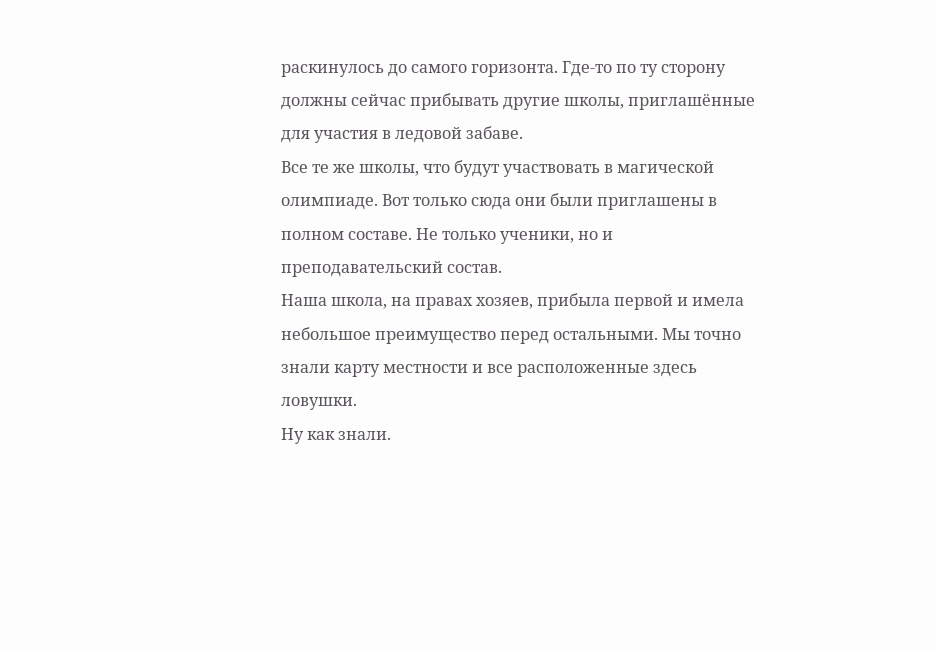раскинулось до самого горизонта. Где‑то по ту сторону должны сейчас прибывать другие школы, приглашённые для участия в ледовой забаве.
Все те же школы, что будут участвовать в магической олимпиаде. Вот только сюда они были приглашены в полном составе. Не только ученики, но и преподавательский состав.
Наша школа, на правах хозяев, прибыла первой и имела небольшое преимущество перед остальными. Мы точно знали карту местности и все расположенные здесь ловушки.
Ну как знали.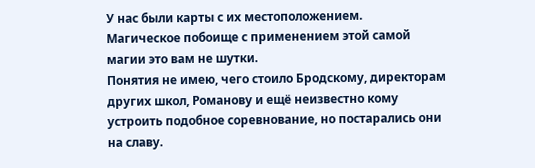У нас были карты с их местоположением.
Магическое побоище с применением этой самой магии это вам не шутки.
Понятия не имею, чего стоило Бродскому, директорам других школ, Романову и ещё неизвестно кому устроить подобное соревнование, но постарались они на славу.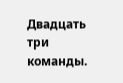Двадцать три команды.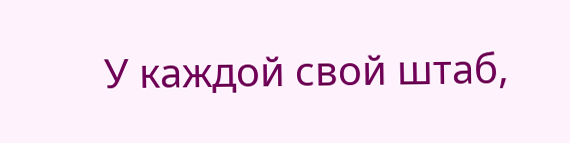У каждой свой штаб,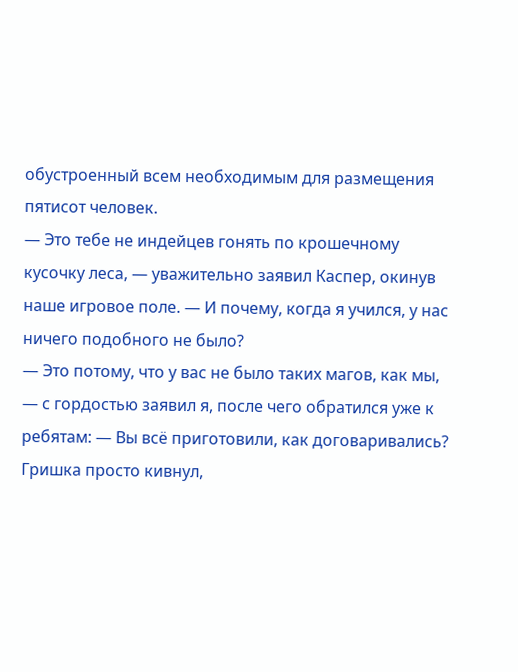обустроенный всем необходимым для размещения пятисот человек.
— Это тебе не индейцев гонять по крошечному кусочку леса, — уважительно заявил Каспер, окинув наше игровое поле. — И почему, когда я учился, у нас ничего подобного не было?
— Это потому, что у вас не было таких магов, как мы, — с гордостью заявил я, после чего обратился уже к ребятам: — Вы всё приготовили, как договаривались?
Гришка просто кивнул,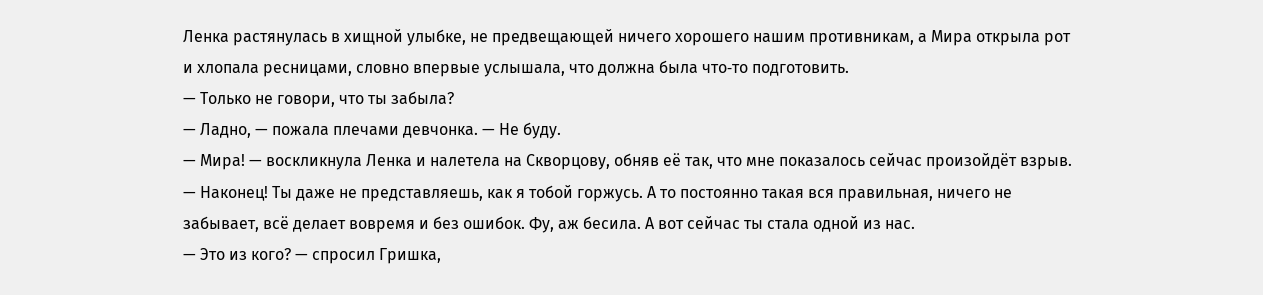Ленка растянулась в хищной улыбке, не предвещающей ничего хорошего нашим противникам, а Мира открыла рот и хлопала ресницами, словно впервые услышала, что должна была что‑то подготовить.
— Только не говори, что ты забыла?
— Ладно, — пожала плечами девчонка. — Не буду.
— Мира! — воскликнула Ленка и налетела на Скворцову, обняв её так, что мне показалось сейчас произойдёт взрыв. — Наконец! Ты даже не представляешь, как я тобой горжусь. А то постоянно такая вся правильная, ничего не забывает, всё делает вовремя и без ошибок. Фу, аж бесила. А вот сейчас ты стала одной из нас.
— Это из кого? — спросил Гришка,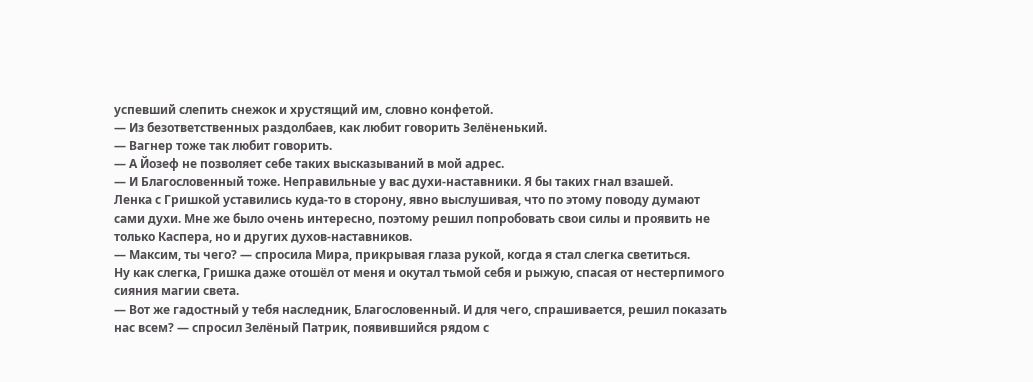успевший слепить снежок и хрустящий им, словно конфетой.
— Из безответственных раздолбаев, как любит говорить Зелёненький.
— Вагнер тоже так любит говорить.
— А Йозеф не позволяет себе таких высказываний в мой адрес.
— И Благословенный тоже. Неправильные у вас духи‑наставники. Я бы таких гнал взашей.
Ленка с Гришкой уставились куда‑то в сторону, явно выслушивая, что по этому поводу думают сами духи. Мне же было очень интересно, поэтому решил попробовать свои силы и проявить не только Каспера, но и других духов‑наставников.
— Максим, ты чего? — спросила Мира, прикрывая глаза рукой, когда я стал слегка светиться.
Ну как слегка, Гришка даже отошёл от меня и окутал тьмой себя и рыжую, спасая от нестерпимого сияния магии света.
— Вот же гадостный у тебя наследник, Благословенный. И для чего, спрашивается, решил показать нас всем? — спросил Зелёный Патрик, появившийся рядом с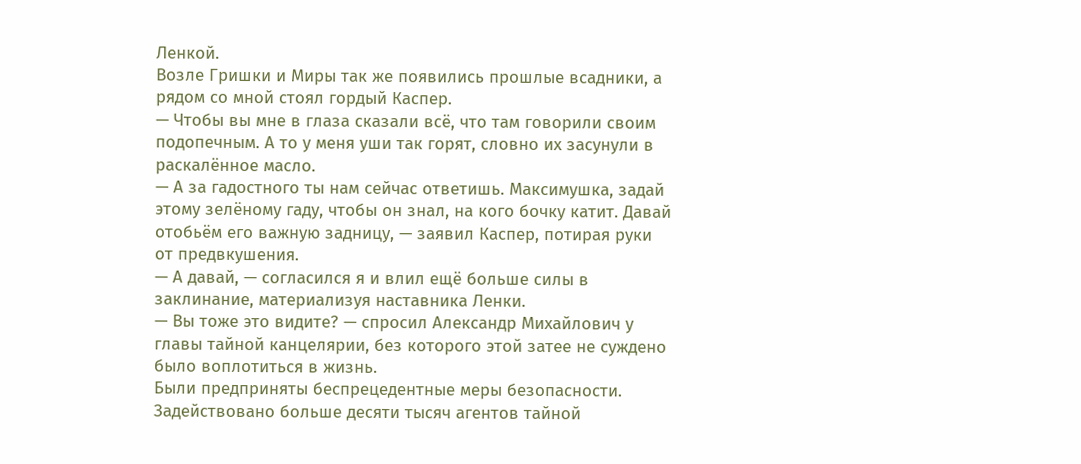Ленкой.
Возле Гришки и Миры так же появились прошлые всадники, а рядом со мной стоял гордый Каспер.
— Чтобы вы мне в глаза сказали всё, что там говорили своим подопечным. А то у меня уши так горят, словно их засунули в раскалённое масло.
— А за гадостного ты нам сейчас ответишь. Максимушка, задай этому зелёному гаду, чтобы он знал, на кого бочку катит. Давай отобьём его важную задницу, — заявил Каспер, потирая руки от предвкушения.
— А давай, — согласился я и влил ещё больше силы в заклинание, материализуя наставника Ленки.
— Вы тоже это видите? — спросил Александр Михайлович у главы тайной канцелярии, без которого этой затее не суждено было воплотиться в жизнь.
Были предприняты беспрецедентные меры безопасности. Задействовано больше десяти тысяч агентов тайной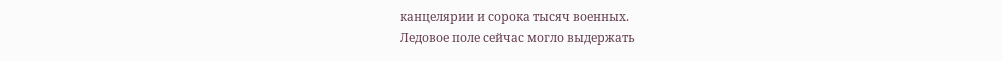канцелярии и сорока тысяч военных.
Ледовое поле сейчас могло выдержать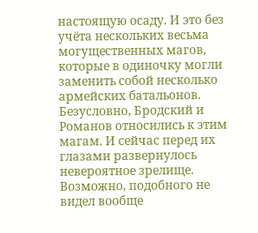настоящую осаду. И это без учёта нескольких весьма могущественных магов, которые в одиночку могли заменить собой несколько армейских батальонов.
Безусловно, Бродский и Романов относились к этим магам. И сейчас перед их глазами развернулось невероятное зрелище.
Возможно, подобного не видел вообще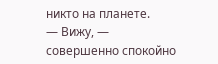никто на планете.
— Вижу, — совершенно спокойно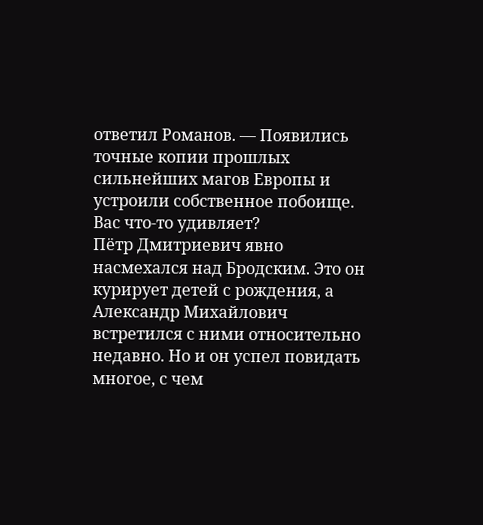ответил Романов. — Появились точные копии прошлых сильнейших магов Европы и устроили собственное побоище. Вас что‑то удивляет?
Пётр Дмитриевич явно насмехался над Бродским. Это он курирует детей с рождения, а Александр Михайлович встретился с ними относительно недавно. Но и он успел повидать многое, с чем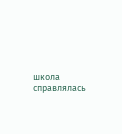школа справлялась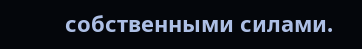собственными силами.